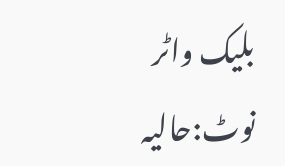بلیک واٹر
نوٹ:حالیہ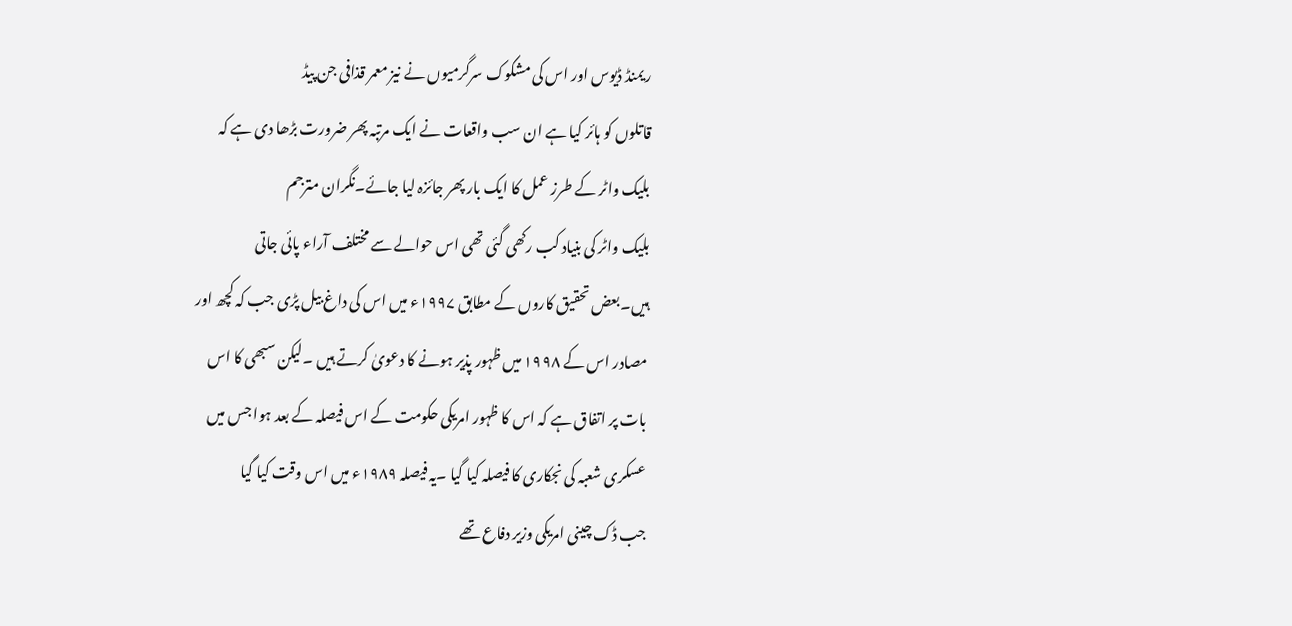ریمنڈ ڈیوس اور اس کی مشکوک سرگرمیوں نے نیز معمر قذافی جن پیڈ
قاتلوں کو ہائر کیا ہے ان سب واقعات نے ایک مرتبہ پھر ضرورت بڑھا دی ہے کہ
بلیک واٹر کے طرز عمل کا ایک بار پھر جائزہ لیا جائے۔نگران مترجم
بلیک واٹر کی بنیاد کب رکھی گئی تھی اس حوالے سے مختلف آراء پائی جاتی
ہیں۔بعض تحقیق کاروں کے مطابق ۱۹۹۷ء میں اس کی داغ بیل پڑی جب کہ کچھ اور
مصادر اس کے ۱۹۹۸ میں ظہور پذیر ہونے کا دعویٰ کرتے ہیں ۔لیکن سبھی کا اس
بات پر اتفاق ہے کہ اس کا ظہور امریکی حکومت کے اس فیصلہ کے بعد ہوا جس میں
عسکری شعبہ کی نجکاری کا فیصلہ کیا گیا ۔یہ فیصلہ ۱۹۸۹ء میں اس وقت کیا گیا
جب ڈک چینی امریکی وزیر دفاع تھے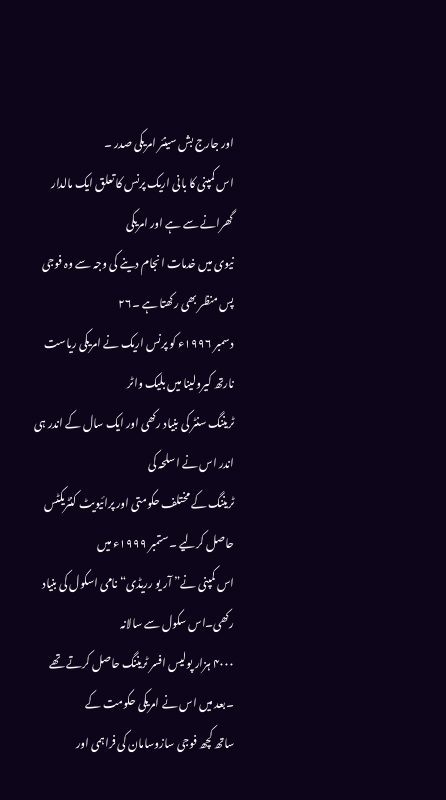اور جارج بش سینئر امریکی صدر ۔
اس کمپنی کا بانی اریک پرنس کا تعلق ایک مالدار گھرانے سے ہے اور امریکی
نیوی میں خدمات انجام دینے کی وجہ سے وہ فوجی پس منظر بھی رکھتا ہے ۔۲۶
دسمبر ۱۹۹۶ء کو پرنس اریک نے امریکی ریاست نارتھ کیرولینا میں بلیک واٹر
ٹریننگ سنٹر کی بنیاد رکھی اور ایک سال کے اندر ہی اندر اس نے اسلحہ کی
ٹریننگ کے مختلف حکومتی اور پرائیویٹ کنٹریکٹس حاصل کرلیے ۔ستمبر ۱۹۹۹ء میں
اس کمپنی نے” آر یو رریڈی“ نامی اسکول کی بنیاد رکھی۔اس سکول سے سالانہ
۴۰۰۰ ہزار پولیس افسر ٹریننگ حاصل کرتے تھے ۔بعد میں اس نے امریکی حکومت کے
ساتھ کچھ فوجی سازوسامان کی فراہمی اور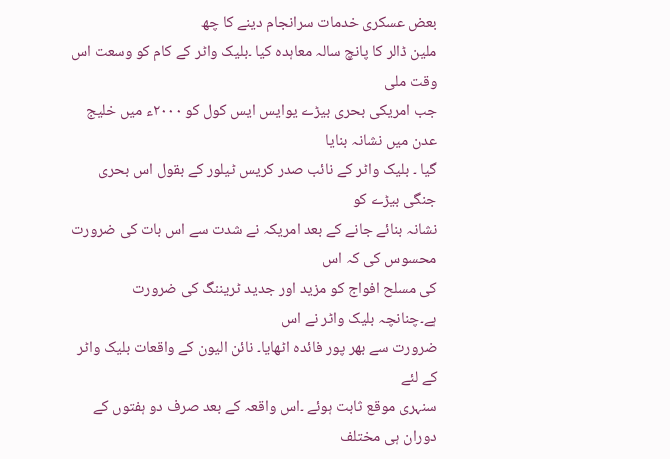بعض عسکری خدمات سرانجام دینے کا چھ
ملین ڈالر کا پانچ سالہ معاہدہ کیا ۔بلیک واٹر کے کام کو وسعت اس وقت ملی
جب امریکی بحری بیڑے یوایس ایس کول کو ۲۰۰۰ء میں خلیج عدن میں نشانہ بنایا
گیا ۔ بلیک واٹر کے نائب صدر کریس ٹیلور کے بقول اس بحری جنگی بیڑے کو
نشانہ بنائے جانے کے بعد امریکہ نے شدت سے اس بات کی ضرورت محسوس کی کہ اس
کی مسلح افواج کو مزید اور جدید ٹریننگ کی ضرورت ہے۔چنانچہ بلیک واٹر نے اس
ضرورت سے بھر پور فائدہ اٹھایا۔ نائن الیون کے واقعات بلیک واٹر کے لئے
سنہری موقع ثابت ہوئے ۔اس واقعہ کے بعد صرف دو ہفتوں کے دوران ہی مختلف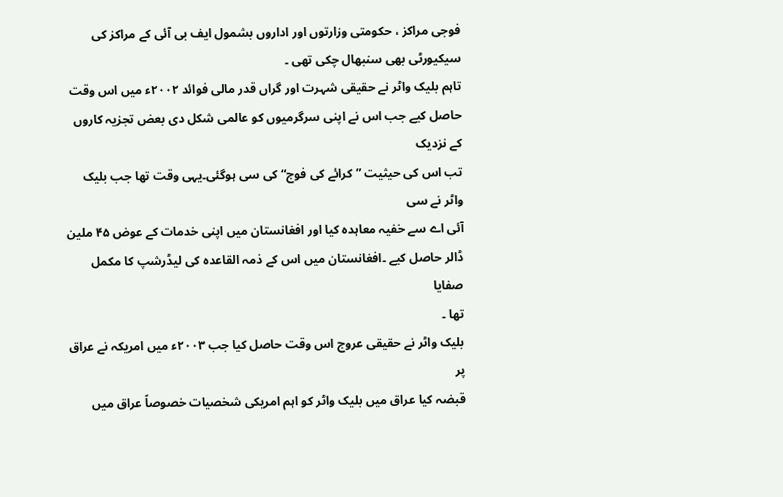فوجی مراکز ، حکومتی وزارتوں اور اداروں بشمول ایف بی آئی کے مراکز کی
سیکیورٹی بھی سنبھال چکی تھی ۔
تاہم بلیک واٹر نے حقیقی شہرت اور گراں قدر مالی فوائد ۲۰۰۲ء میں اس وقت
حاصل کیے جب اس نے اپنی سرگرمیوں کو عالمی شکل دی بعض تجزیہ کاروں کے نزدیک
تب اس کی حیثیت ”کرائے کی فوج“ کی سی ہوگئی۔یہی وقت تھا جب بلیک واٹر نے سی
آئی اے سے خفیہ معاہدہ کیا اور افغانستان میں اپنی خدمات کے عوض ۴۵ ملین
ڈالر حاصل کیے ۔افغانستان میں اس کے ذمہ القاعدہ کی لیڈرشپ کا مکمل صفایا
تھا ۔
بلیک واٹر نے حقیقی عروج اس وقت حاصل کیا جب ۲۰۰۳ء میں امریکہ نے عراق پر
قبضہ کیا عراق میں بلیک واٹر کو اہم امریکی شخصیات خصوصاً عراق میں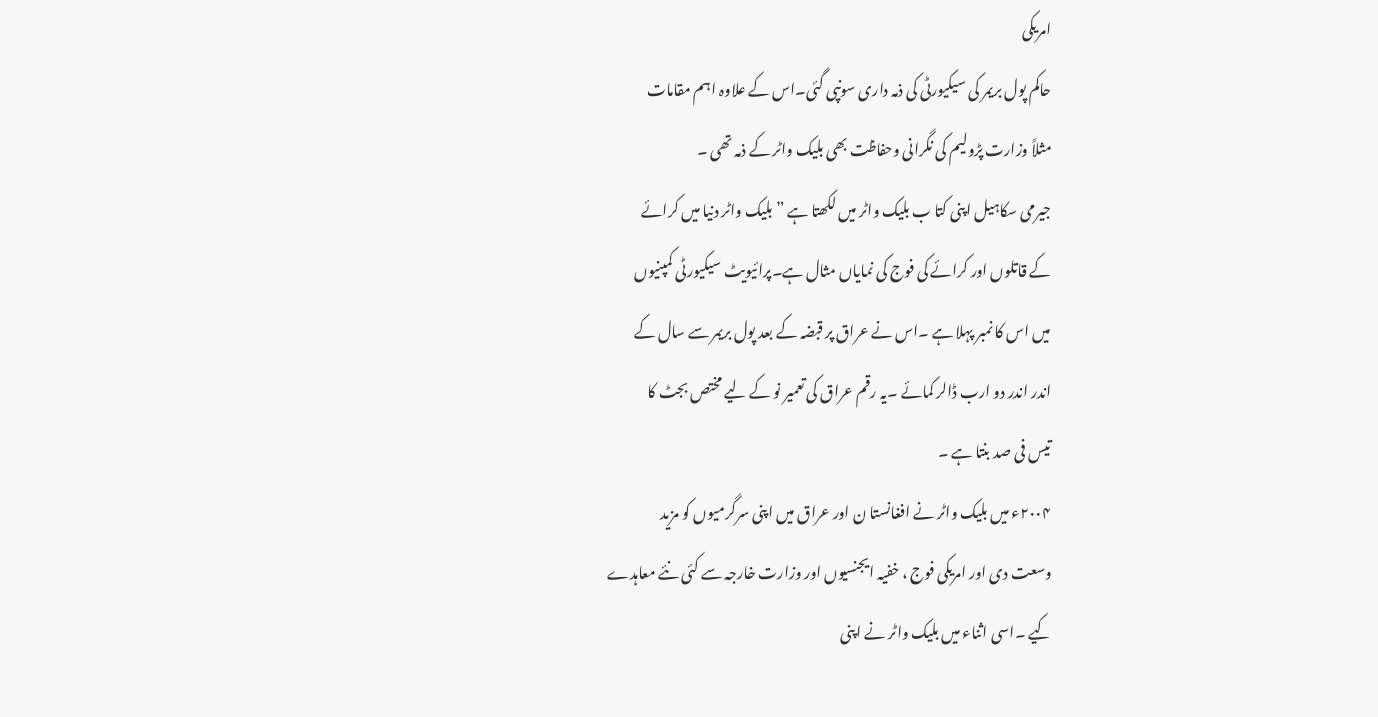امریکی
حاکم پول بریمر کی سیکیورٹی کی ذمہ داری سونپی گئی۔اس کے علاوہ اہم مقامات
مثلاً وزارت پڑولیم کی نگرانی وحفاظت بھی بلیک واٹر کے ذمہ تھی ۔
جیرمی سکاہیل اپنی کتا ب بلیک واٹر میں لکھتا ہے ”بلیک واٹر دنیا میں کرائے
کے قاتلوں اور کرائے کی فوج کی نمایاں مثال ہے۔پرائیویٹ سیکیورٹی کمپنیوں
میں اس کا نمبر پہلا ہے ۔اس نے عراق پر قبضہ کے بعد پول بریمر سے سال کے
اندر اندر دو ارب ڈالر کمائے ۔یہ رقم عراق کی تعمیر نو کے لیے مختص بجٹ کا
تیس فی صد بنتا ہے ۔
۲۰۰۴ء میں بلیک واٹر نے افغانستا ن اور عراق میں اپنی سرگرمیوں کو مزید
وسعت دی اور امریکی فوج ، خفیہ ایجنسیوں اور وزارت خارجہ سے کئی نئے معاہدے
کیے ۔اسی اثناء میں بلیک واٹر نے اپنی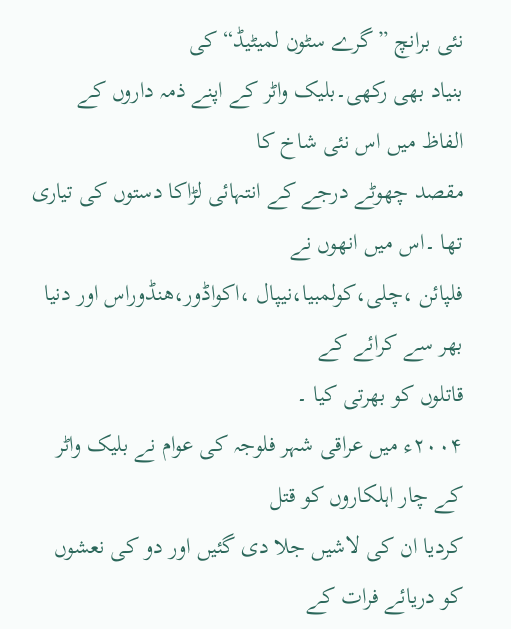نئی برانچ ”گرے سٹون لمیٹیڈ“ کی
بنیاد بھی رکھی۔بلیک واٹر کے اپنے ذمہ داروں کے الفاظ میں اس نئی شاخ کا
مقصد چھوٹے درجے کے انتہائی لڑاکا دستوں کی تیاری تھا ۔اس میں انھوں نے
فلپائن ،چلی،کولمبیا،نیپال ،اکواڈور،ھنڈوراس اور دنیا بھر سے کرائے کے
قاتلوں کو بھرتی کیا ۔
۲۰۰۴ء میں عراقی شہر فلوجہ کی عوام نے بلیک واٹر کے چار اہلکاروں کو قتل
کردیا ان کی لاشیں جلا دی گئیں اور دو کی نعشوں کو دریائے فرات کے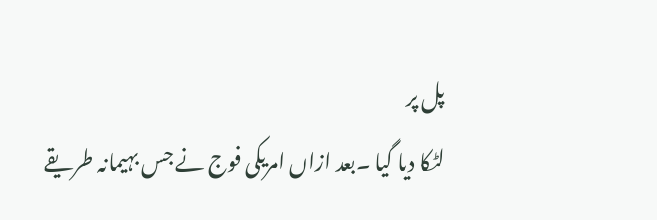پل پر
لٹکا دیا گیا ۔بعد ازاں امریکی فوج نے جس بہیمانہ طریقے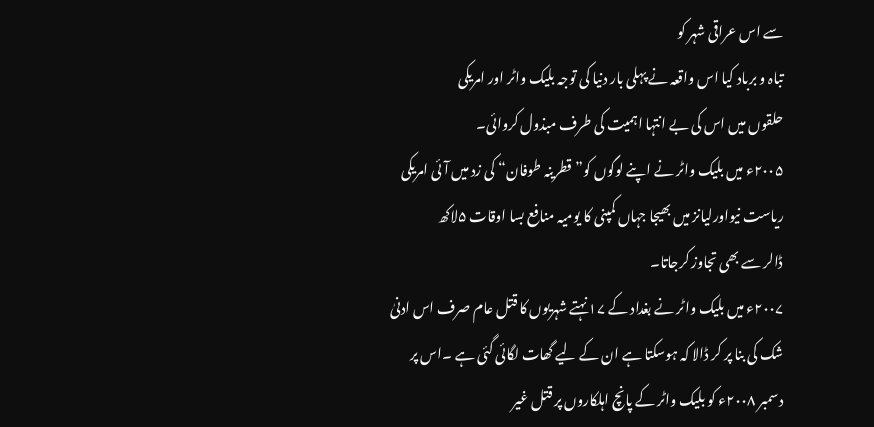سے اس عراقی شہر کو
تباہ و برباد کیا اس واقعہ نے پہلی بار دنیا کی توجہ بلیک واٹر اور امریکی
حلقوں میں اس کی بے انتہا اہمیت کی طرف مبذول کروائی۔
۲۰۰۵ء میں بلیک واٹر نے اپنے لوگوں کو” قطرینہ طوفان“ کی زد میں آئی امریکی
ریاست نیواورلیانز میں بھیجا جہاں کمپنی کا یومیہ منافع بسا اوقات ۵لاکھ
ڈالر سے بھی تجاوز کرجاتا۔
۲۰۰۷ء میں بلیک واٹر نے بغداد کے ۱۷ نہتے شہریوں کا قتل عام صرف اس ادنیٰ
شک کی بنا پر کر ڈالا کہ ہوسکتا ہے ان کے لیے گھات لگائی گئی ہے ۔اس پر
دسمبر ۲۰۰۸ء کو بلیک واٹر کے پانچ اہلکاروں پر قتل غیر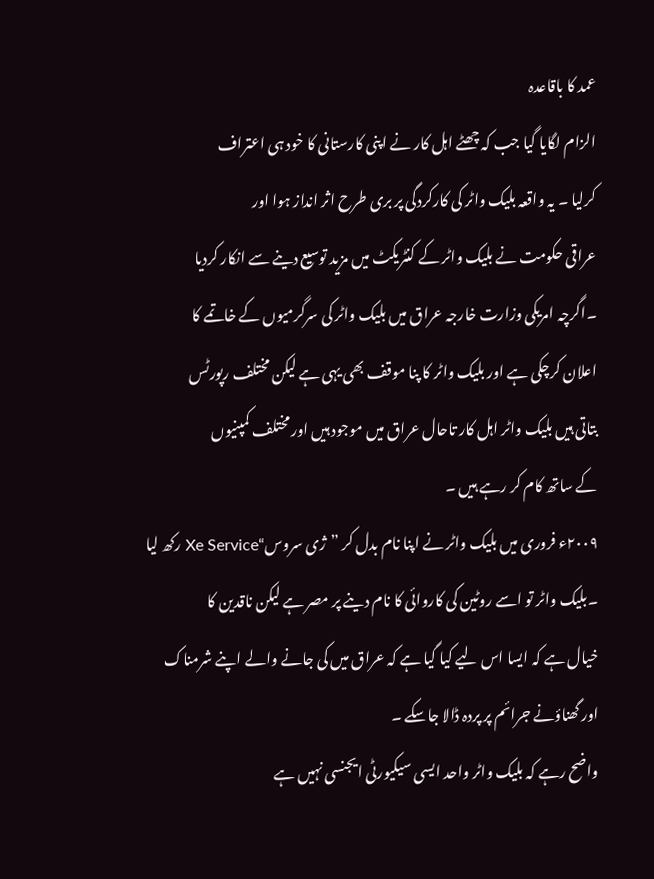عمد کا باقاعدہ
الزام لگایا گیا جب کہ چھٹے اہل کار نے اپنی کارستانی کا خود ہی اعتراف
کرلیا ۔ یہ واقعہ بلیک واٹر کی کارکردگی پر بری طرح اثر انداز ہوا اور
عراقی حکومت نے بلیک واٹر کے کنٹریکٹ میں مزید توسیع دینے سے انکار کردیا
۔اگرچہ امریکی وزارت خارجہ عراق میں بلیک واٹر کی سرگرمیوں کے خاتمے کا
اعلان کرچکی ہے اور بلیک واٹر کا پنا موقف بھی یہی ہے لیکن مختلف رپورٹس
بتاتی ہیں بلیک واٹر اہل کار تاحال عراق میں موجود ہیں اور مختلف کمپنیوں
کے ساتھ کام کر رہے ہیں ۔
۲۰۰۹ء فروری میں بلیک واٹر نے اپنا نام بدل کر ”ژی سروس“Xe Service رکھ لیا
۔بلیک واٹر تو اسے روٹین کی کاروائی کا نام دینے پر مصر ہے لیکن ناقدین کا
خیال ہے کہ ایسا اس لیے کیا گیا ہے کہ عراق میں کی جانے والے اپنے شرمناک
اور گھناؤنے جرائم پر پردہ ڈالا جاسکے ۔
واضح رہے کہ بلیک واٹر واحد ایسی سیکیورٹی ایجنسی نہیں ہے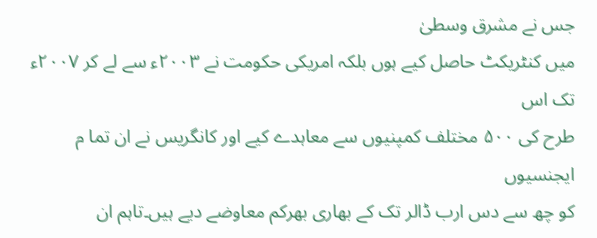جس نے مشرق وسطیٰ
میں کنٹریکٹ حاصل کیے ہوں بلکہ امریکی حکومت نے ۲۰۰۳ء سے لے کر ۲۰۰۷ء تک اس
طرح کی ۵۰۰ مختلف کمپنیوں سے معاہدے کیے اور کانگریس نے ان تما م ایجنسیوں
کو چھ سے دس ارب ڈالر تک کے بھاری بھرکم معاوضے دیے ہیں۔تاہم ان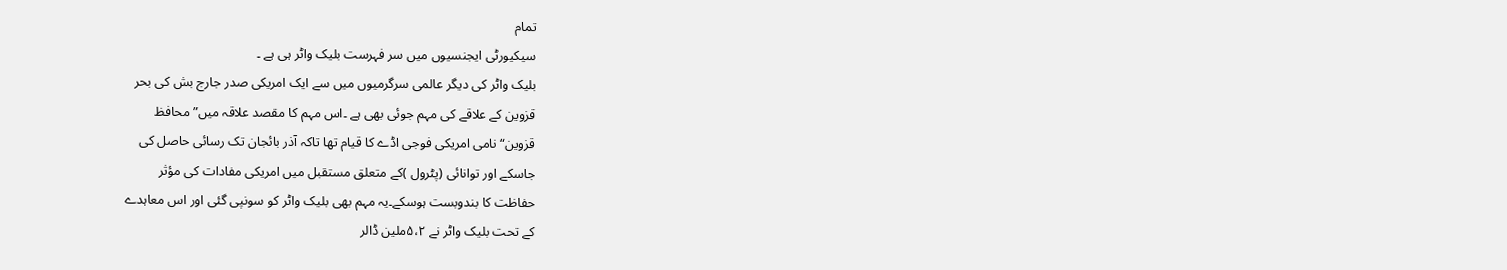تمام
سیکیورٹی ایجنسیوں میں سر فہرست بلیک واٹر ہی ہے ۔
بلیک واٹر کی دیگر عالمی سرگرمیوں میں سے ایک امریکی صدر جارج بش کی بحر
قزوین کے علاقے کی مہم جوئی بھی ہے ۔اس مہم کا مقصد علاقہ میں” محافظ
قزوین“ نامی امریکی فوجی اڈے کا قیام تھا تاکہ آذر بائجان تک رسائی حاصل کی
جاسکے اور توانائی (پٹرول )کے متعلق مستقبل میں امریکی مفادات کی مؤثر
حفاظت کا بندوبست ہوسکے۔یہ مہم بھی بلیک واٹر کو سونپی گئی اور اس معاہدے
کے تحت بلیک واٹر نے ۵،۲ملین ڈالر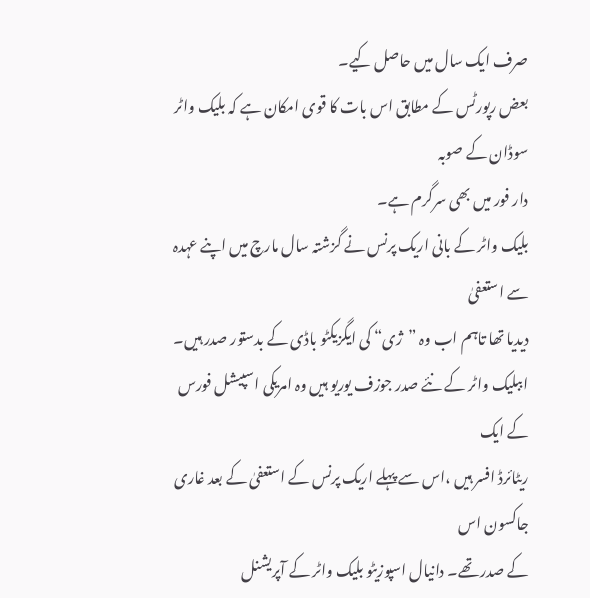صرف ایک سال میں حاصل کیے۔
بعض رپورٹس کے مطابق اس بات کا قوی امکان ہے کہ بلیک واٹر سوڈان کے صوبہ
دار فور میں بھی سرگرم ہے۔
بلیک واٹر کے بانی اریک پرنس نے گزشتہ سال مارچ میں اپنے عہدہ سے استعفیٰ
دیدیا تھا تاہم اب وہ ”ژی“ کی ایگزیکٹو باڈی کے بدستور صدر ہیں۔
اببلیک واٹر کے نئے صدر جوزف یوریو ہیں وہ امریکی اسپیشل فورس کے ایک
ریٹائرڈ افسر ہیں ،اس سے پہلے اریک پرنس کے استعفیٰ کے بعد غاری جاکسون اس
کے صدر تھے۔ دانیال اسپوزیٹو بلیک واٹر کے آپریشنل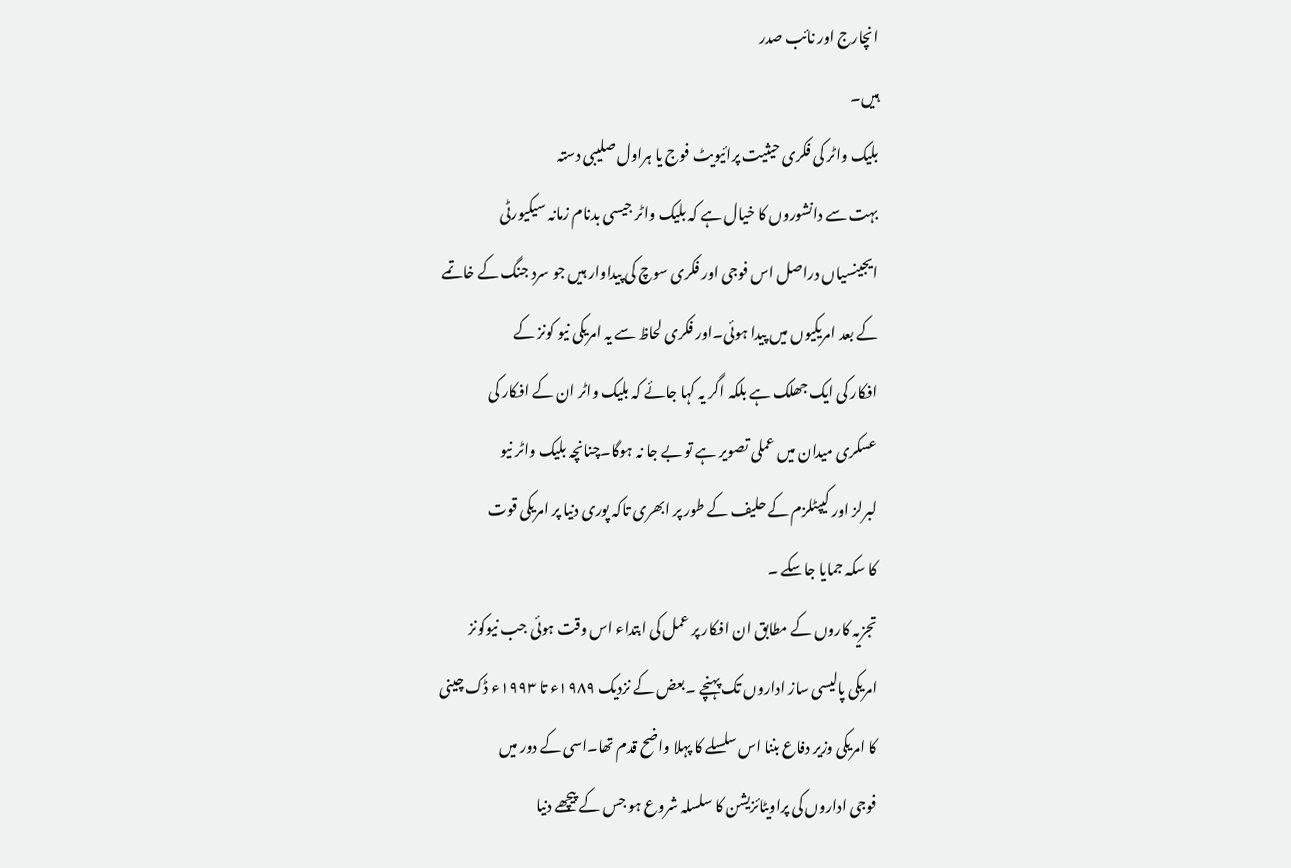انچارج اور نائب صدر
ہیں۔
بلیک واٹر کی فکری حیثیت پرائیویٹ فوج یا ہراول صلیبی دستہ
بہت سے دانشوروں کا خیال ہے کہ بلیک واٹر جیسی بدنام زمانہ سیکیورٹی
ایجینسیاں دراصل اس فوجی اور فکری سوچ کی پیداوار ہیں جو سرد جنگ کے خاتمے
کے بعد امریکیوں میں پیدا ہوئی۔اور فکری لحاظ سے یہ امریکی نیو کونز کے
افکار کی ایک جھلک ہے بلکہ اگر یہ کہا جائے کہ بلیک واٹر ان کے افکار کی
عسکری میدان میں عملی تصویر ہے تو بے جا نہ ہوگا۔چنانچہ بلیک واٹر نیو
لبرلز اور کیپٹلزم کے حلیف کے طور پر ابھری تاکہ پوری دنیا پر امریکی قوت
کا سکہ جمایا جاسکے ۔
تجزیہ کاروں کے مطابق ان افکار پر عمل کی ابتداء اس وقت ہوئی جب نیوکونز
امریکی پالیسی ساز اداروں تک پہنچے ۔بعض کے نزدیک ۱۹۸۹ء تا ۱۹۹۳ء ڈک چینی
کا امریکی وزیر دفاع بننا اس سلسلے کا پہلا واضح قدم تھا۔اسی کے دور میں
فوجی اداروں کی پراویٹائزیشن کا سلسلہ شروع ہو جس کے پیچھے دنیا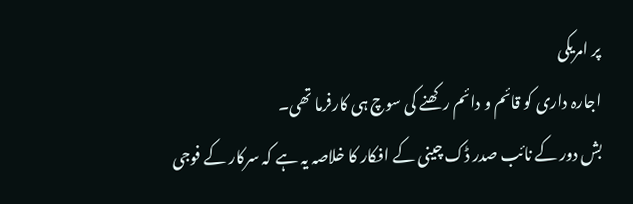پر امریکی
اجارہ داری کو قائم و دائم رکھنے کی سوچ ہی کارفرما تھی۔
بش دور کے نائب صدر ڈک چینی کے افکار کا خلاصہ یہ ہے کہ سرکار کے فوجی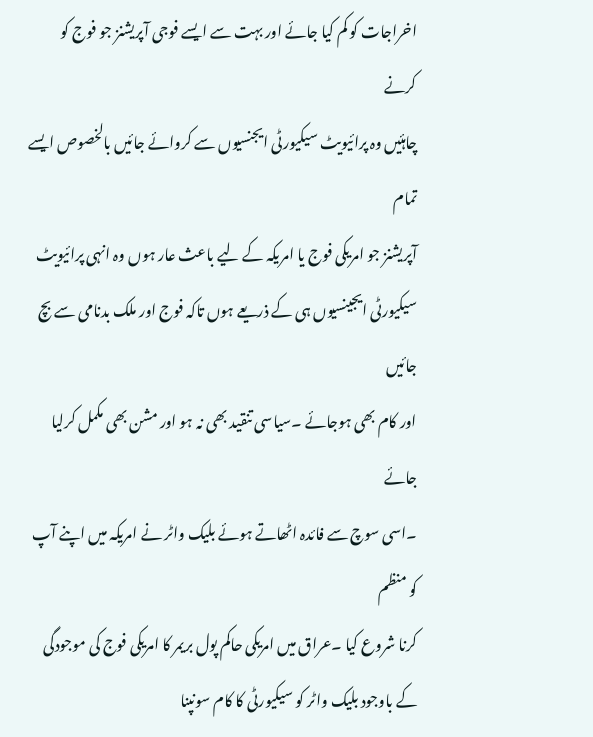اخراجات کو کم کیا جائے اور بہت سے ایسے فوجی آپریشنز جو فوج کو کرنے
چاہئیں وہ پرائیویٹ سیکیورٹی ایجنسیوں سے کروائے جائیں بالخصوص ایسے تمام
آپریشنز جو امریکی فوج یا امریکہ کے لیے باعث عار ہوں وہ انہی پرائیویٹ
سیکیورٹی ایجینسیوں ہی کے ذریعے ہوں تاکہ فوج اور ملک بدنامی سے بچ جائیں
اور کام بھی ہوجائے ۔سیاسی تنقید بھی نہ ہو اور مشن بھی مکمل کرلیا جائے
۔اسی سوچ سے فائدہ اٹھاتے ہوئے بلیک واٹر نے امریکہ میں اپنے آپ کو منظم
کرنا شروع کیا ۔عراق میں امریکی حاکم پول بریمر کا امریکی فوج کی موجودگی
کے باوجود بلیک واٹر کو سیکیورٹی کا کام سونپنا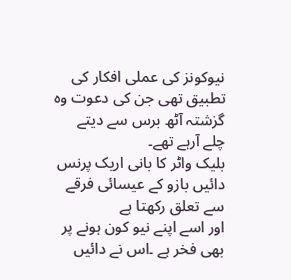نیوکونز کی عملی افکار کی
تطبیق تھی جن کی دعوت وہ گزشتہ آٹھ برس سے دیتے چلے آرہے تھے۔
بلیک واٹر کا بانی اریک پرنس دائیں بازو کے عیسائی فرقے سے تعلق رکھتا ہے
اور اسے اپنے نیو کون ہونے پر بھی فخر ہے ۔اس نے دائیں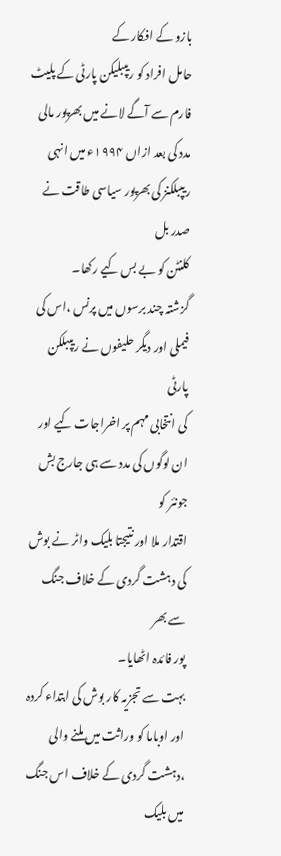بازو کے افکار کے
حامل افراد کو ریپبلیکن پارٹی کے پلیٹ فارم سے آگے لانے میں بھرپور مالی
مدد کی بعد ازاں ۱۹۹۴ء میں انہی ریپبلکنز کی بھرپور سیاسی طاقت نے صدر بل
کلنٹن کو بے بس کیے رکھا۔
گزشتہ چند برسوں میں پرنس ،اس کی فیملی اور دیگر حلیفوں نے ریپبلکن پارٹی
کی انتخابی مہم پر اخراجات کیے اور ان لوگوں کی مدد سے ہی جارج بش جونئر کو
اقتدار ملا اور نتیجتا بلیک واٹر نے بوش کی دہشت گردی کے خلاف جنگ سے بھر
پور فائدہ اٹھایا۔
بہت سے تجزیہ کار بوش کی ابتداء کردہ اور اوباما کو وراثت میں ملنے والی
،دہشت گردی کے خلاف اس جنگ میں بلیک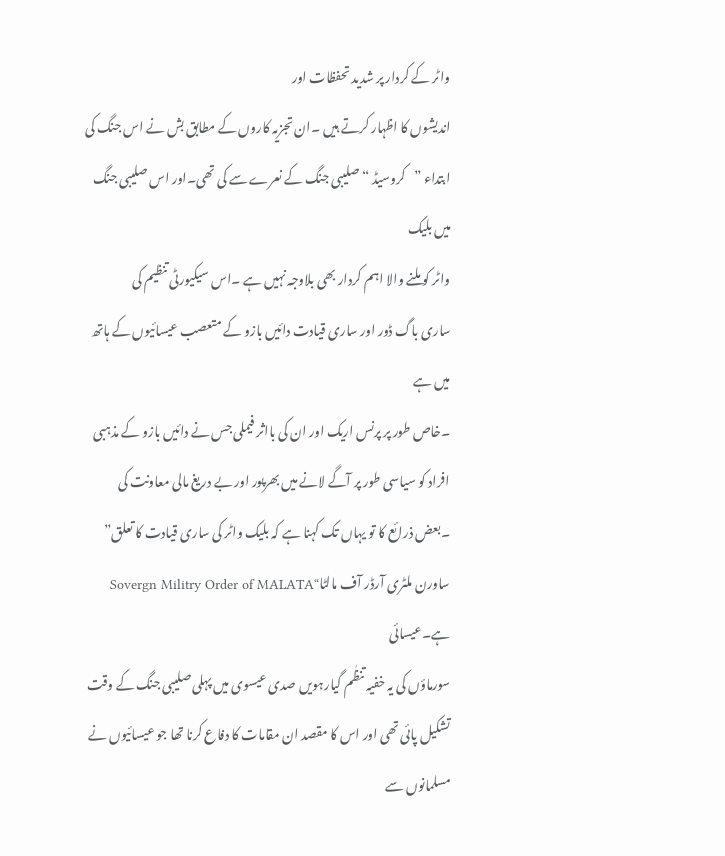واٹر کے کردار پر شدید تحفظات اور
اندیشوں کا اظہار کرتے ہیں ۔ان تجزیہ کاروں کے مطابق بش نے اس جنگ کی
ابتداء ”کروسیڈ “ صلیبی جنگ کے نعرے سے کی تھی۔اور اس صلیبی جنگ میں بلیک
واٹر کو ملنے والا اہم کردار بھی بلاوجہ نہیں ہے ۔اس سیکیورٹی تنظیم کی
ساری باگ ڈور اور ساری قیادت دائیں بازو کے متعصب عیسائیوں کے ہاتھ میں ہے
۔خاص طور پر پرنس اریک اور ان کی بااثر فیملی جس نے دائیں بازو کے مذہبی
افراد کو سیاسی طور پر آگے لانے میں بھرپور اور بے دریغ مالی معاونت کی
۔بعض ذرائع کا تو یہاں تک کہنا ہے کہ بلیک واٹر کی ساری قیادت کا تعلق”
ساورن ملٹری آرڈر آف مالٹا“Sovergn Militry Order of MALATA ہے۔عیسائی
سورماؤں کی یہ خفیہ تنظٰم گیارہویں صدی عیسوی میں پہلی صلیبی جنگ کے وقت
تشکیل پائی تھی اور اس کا مقصد ان مقامات کا دفاع کرنا تھا جو عیسائیوں نے
مسلمانوں سے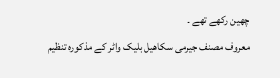چھین رکھے تھے ۔
معروف مصنف جیرمی سکاھیل بلیک واٹر کے مذکورہ تنظیم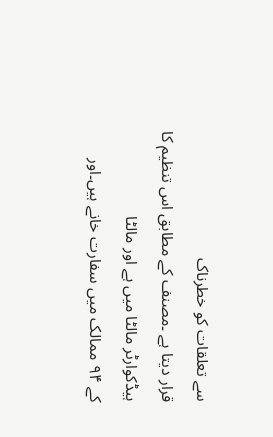سے تعلقات کو خطرناک
قرار دیتا ہے ۔مصنف کے مطابق اس تنظیم کا ہیڈکوارٹر مالٹا میں ہے اور مالٹا
کے ۹۴ ممالک میں سفارت خانے ہیں۔اور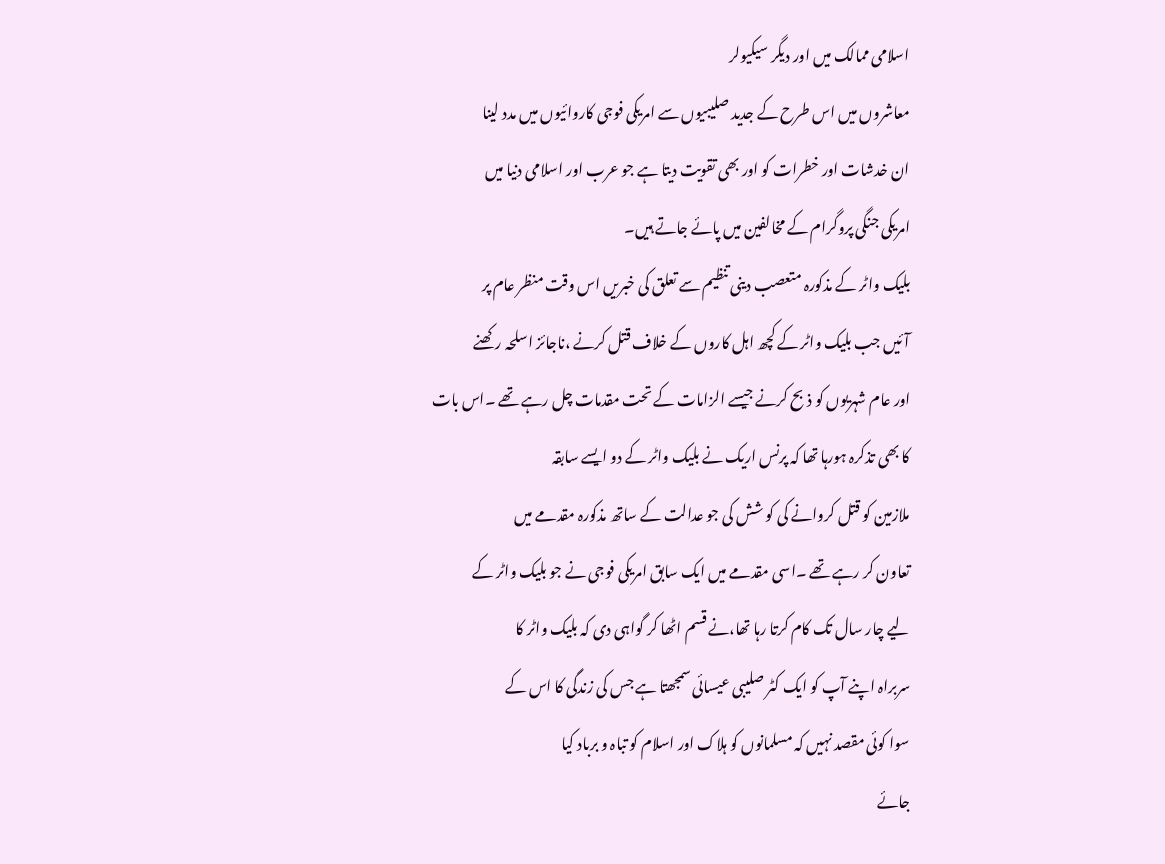اسلامی ممالک میں اور دیگر سیکیولر
معاشروں میں اس طرح کے جدید صلیبیوں سے امریکی فوجی کاروائیوں میں مدد لینا
ان خدشات اور خطرات کو اور بھی تقویت دیتا ہے جو عرب اور اسلامی دنیا میں
امریکی جنگی پروگرام کے مخالفین میں پائے جاتے ہیں۔
بلیک واٹر کے مذکورہ متعصب دینی تنظیم سے تعلق کی خبریں اس وقت منظر عام پر
آئیں جب بلیک واٹر کے کچھ اہل کاروں کے خلاف قتل کرنے ،ناجائز اسلحہ رکھنے
اور عام شہریوں کو ذبح کرنے جیسے الزامات کے تحت مقدمات چل رہے تھے ۔اس بات
کا بھی تذکرہ ہورہا تھا کہ پرنس اریک نے بلیک واٹر کے دو ایسے سابقہ
ملازمین کو قتل کروانے کی کو شش کی جو عدالت کے ساتھ مذکورہ مقدمے میں
تعاون کر رہے تھے ۔اسی مقدمے میں ایک سابق امریکی فوجی نے جو بلیک واٹر کے
لیے چار سال تک کام کرتا رہا تھا،نے قسم اٹھا کر گواہی دی کہ بلیک واٹر کا
سربراہ اپنے آپ کو ایک کٹر صلیبی عیسائی سمجھتا ہے جس کی زندگی کا اس کے
سوا کوئی مقصد نہیں کہ مسلمانوں کو ہلاک اور اسلام کو تباہ و برباد کیا
جائے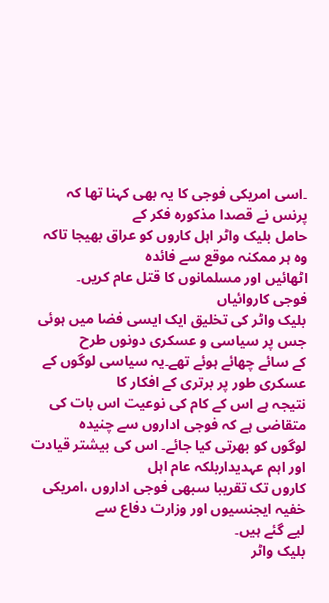۔اسی امریکی فوجی کا یہ بھی کہنا تھا کہ پرنس نے قصدا مذکورہ فکر کے
حامل بلیک واٹر اہل کاروں کو عراق بھیجا تاکہ وہ ہر ممکنہ موقع سے فائدہ
اٹھائیں اور مسلمانوں کا قتل عام کریں۔
فوجی کاروائیاں
بلیک واٹر کی تخلیق ایک ایسی فضا میں ہوئی جس پر سیاسی و عسکری دونوں طرح
کے سائے چھائے ہوئے تھے۔یہ سیاسی لوگوں کے عسکری طور پر برتری کے افکار کا
نتیجہ ہے اس کے کام کی نوعیت اس بات کی متقاضی ہے کہ فوجی اداروں سے چنیدہ
لوگوں کو بھرتی کیا جائے۔ اس کی بیشتر قیادت اور اہم عہدیداربلکہ عام اہل
کاروں تک تقریبا سبھی فوجی اداروں ،امریکی خفیہ ایجنسیوں اور وزارت دفاع سے
لیے گئے ہیں۔
بلیک واٹر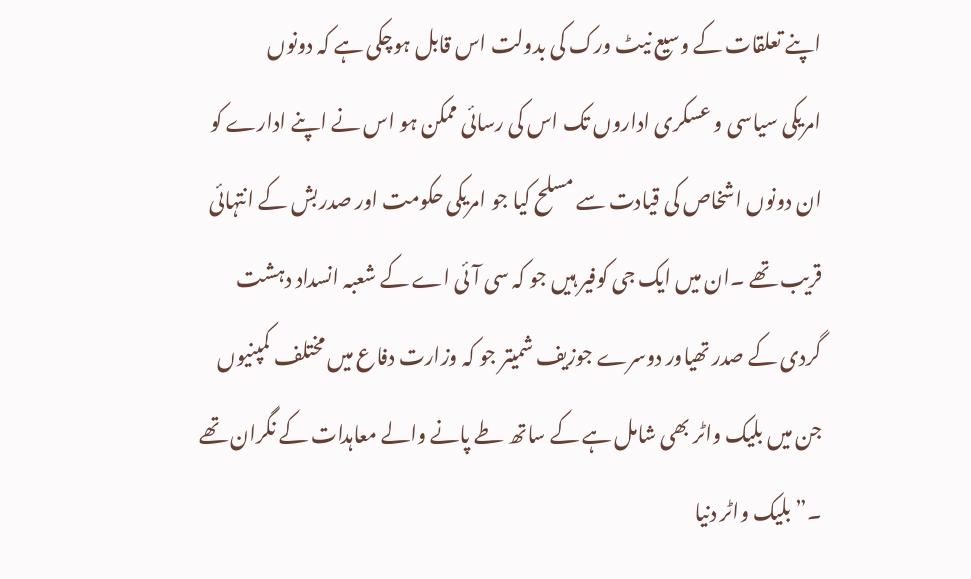اپنے تعلقات کے وسیع نیٹ ورک کی بدولت اس قابل ہوچکی ہے کہ دونوں
امریکی سیاسی و عسکری اداروں تک اس کی رسائی ممکن ہو اس نے اپنے ادارے کو
ان دونوں اشخاص کی قیادت سے مسلح کیا جو امریکی حکومت اور صدربش کے انتہائی
قریب تھے ۔ان میں ایک جی کوفیر ہیں جو کہ سی آئی اے کے شعبہ انسداد دہشت
گردی کے صدر تھیاور دوسرے جوزیف شمیتر جو کہ وزارت دفاع میں مختلف کمپنیوں
جن میں بلیک واٹر بھی شامل ہے کے ساتھ طے پانے والے معاہدات کے نگران تھے
۔”بلیک واٹر دنیا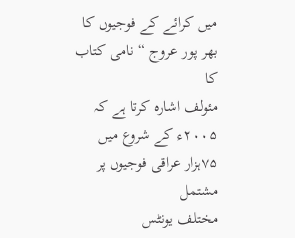میں کرائے کے فوجیوں کا بھر پور عروج “ نامی کتاب کا
مئولف اشارہ کرتا ہے کہ ۲۰۰۵ء کے شروع میں ۷۵ہزار عراقی فوجیوں پر مشتمل
مختلف یونٹس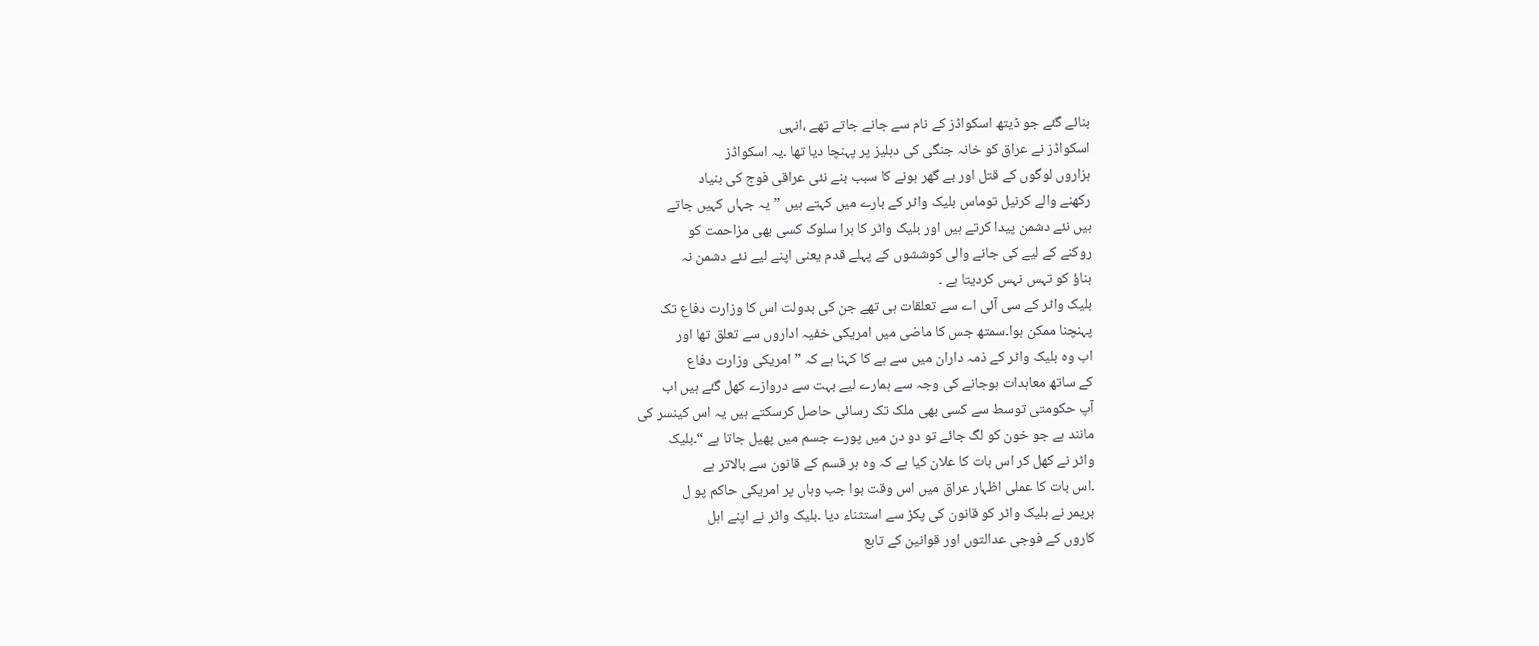بنائے گئے جو ڈیتھ اسکواڈز کے نام سے جانے جاتے تھے ،انہی
اسکواڈز نے عراق کو خانہ جنگی کی دہلیز پر پہنچا دیا تھا ۔یہ اسکواڈز
ہزاروں لوگوں کے قتل اور بے گھر ہونے کا سبب بنے نئی عراقی فوج کی بنیاد
رکھنے والے کرنیل توماس بلیک واٹر کے بارے میں کہتے ہیں ”یہ جہاں کہیں جاتے
ہیں نئے دشمن پیدا کرتے ہیں اور بلیک واٹر کا برا سلوک کسی بھی مزاحمت کو
روکنے کے لیے کی جانے والی کوششوں کے پہلے قدم یعنی اپنے لیے نئے دشمن نہ
بناؤ کو تہس نہس کردیتا ہے ۔
بلیک واٹر کے سی آئی اے سے تعلقات ہی تھے جن کی بدولت اس کا وزارت دفاع تک
پہنچنا ممکن ہوا۔سمتھ جس کا ماضی میں امریکی خفیہ اداروں سے تعلق تھا اور
اب وہ بلیک واٹر کے ذمہ داران میں سے ہے کا کہنا ہے کہ ”امریکی وزارت دفاع
کے ساتھ معاہدات ہوجانے کی وجہ سے ہمارے لیے بہت سے دروازے کھل گئے ہیں اب
آپ حکومتی توسط سے کسی بھی ملک تک رسائی حاصل کرسکتے ہیں یہ اس کینسر کی
مانند ہے جو خون کو لگ جائے تو دو دن میں پورے جسم میں پھیل جاتا ہے “۔بلیک
واٹر نے کھل کر اس بات کا علان کیا ہے کہ وہ ہر قسم کے قانون سے بالاتر ہے
۔اس بات کا عملی اظہار عراق میں اس وقت ہوا جب وہاں پر امریکی حاکم پو ل
بریمر نے بلیک واٹر کو قانون کی پکڑ سے استثناء دیا ۔بلیک واٹر نے اپنے اہل
کاروں کے فوجی عدالتوں اور قوانین کے تابع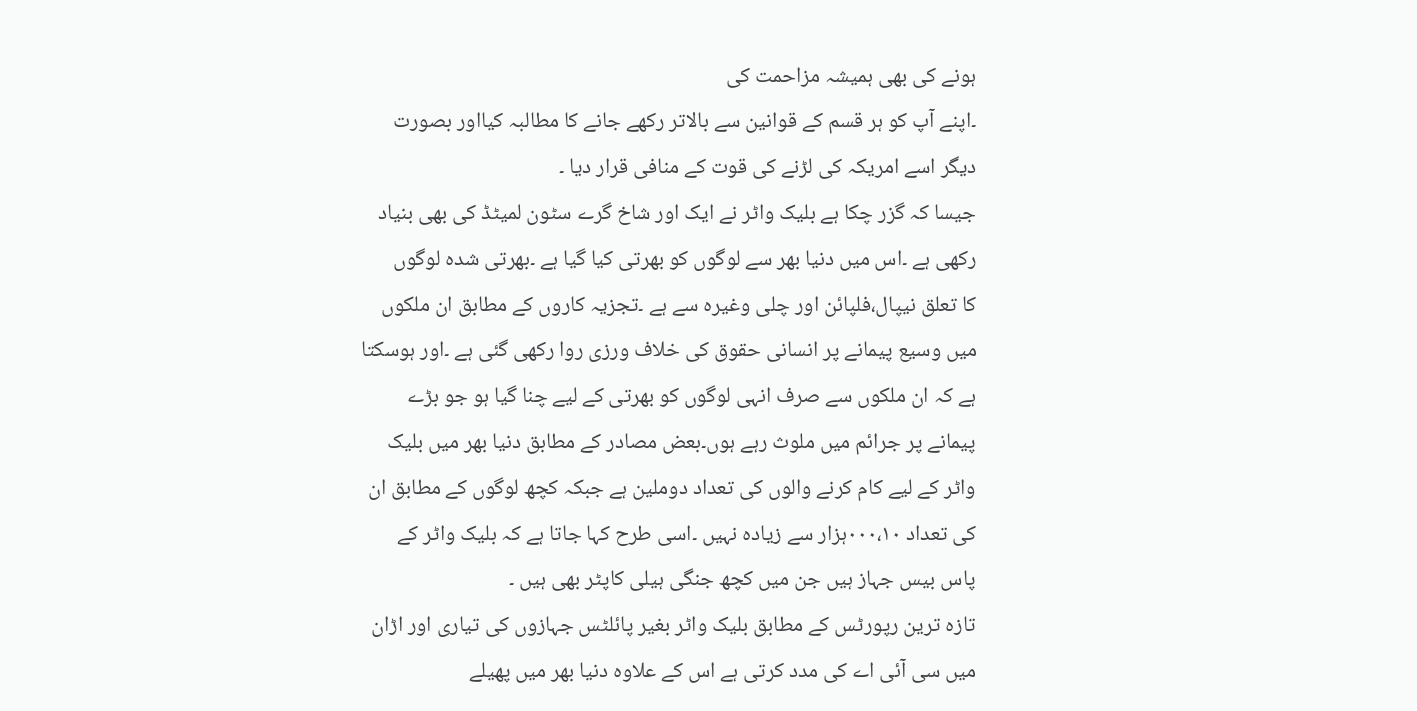ہونے کی بھی ہمیشہ مزاحمت کی
۔اپنے آپ کو ہر قسم کے قوانین سے بالاتر رکھے جانے کا مطالبہ کیااور بصورت
دیگر اسے امریکہ کی لڑنے کی قوت کے منافی قرار دیا ۔
جیسا کہ گزر چکا ہے بلیک واٹر نے ایک اور شاخ گرے سٹون لمیٹڈ کی بھی بنیاد
رکھی ہے ۔اس میں دنیا بھر سے لوگوں کو بھرتی کیا گیا ہے ۔بھرتی شدہ لوگوں
کا تعلق نیپال،فلپائن اور چلی وغیرہ سے ہے ۔تجزیہ کاروں کے مطابق ان ملکوں
میں وسیع پیمانے پر انسانی حقوق کی خلاف ورزی روا رکھی گئی ہے ۔اور ہوسکتا
ہے کہ ان ملکوں سے صرف انہی لوگوں کو بھرتی کے لیے چنا گیا ہو جو بڑے
پیمانے پر جرائم میں ملوث رہے ہوں۔بعض مصادر کے مطابق دنیا بھر میں بلیک
واٹر کے لیے کام کرنے والوں کی تعداد دوملین ہے جبکہ کچھ لوگوں کے مطابق ان
کی تعداد ۰۰۰،۱۰ہزار سے زیادہ نہیں ۔اسی طرح کہا جاتا ہے کہ بلیک واٹر کے
پاس بیس جہاز ہیں جن میں کچھ جنگی ہیلی کاپٹر بھی ہیں ۔
تازہ ترین رپورٹس کے مطابق بلیک واٹر بغیر پائلٹس جہازوں کی تیاری اور اڑان
میں سی آئی اے کی مدد کرتی ہے اس کے علاوہ دنیا بھر میں پھیلے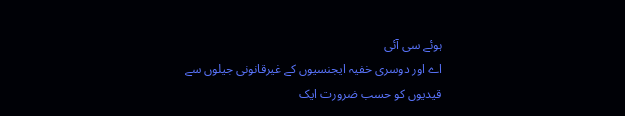ہوئے سی آئی
اے اور دوسری خفیہ ایجنسیوں کے غیرقانونی جیلوں سے قیدیوں کو حسب ضرورت ایک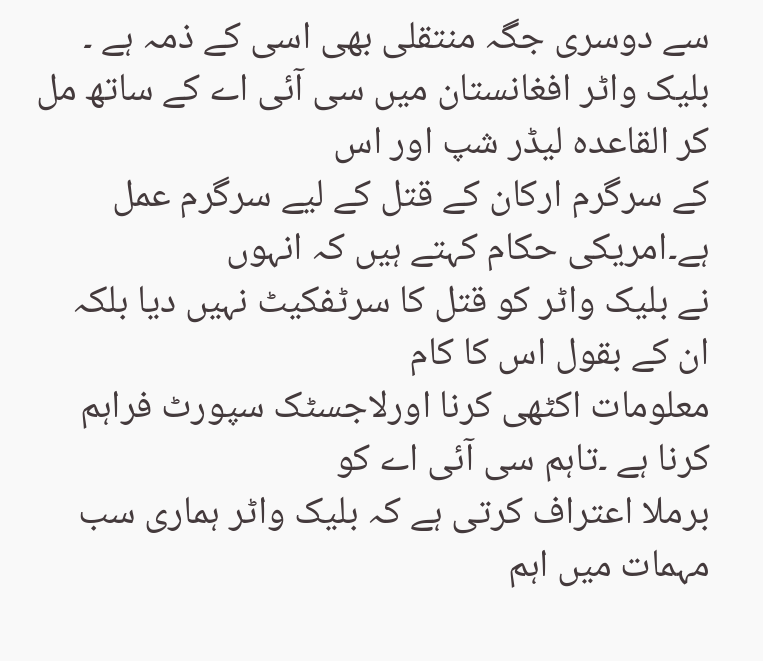سے دوسری جگہ منتقلی بھی اسی کے ذمہ ہے ۔
بلیک واٹر افغانستان میں سی آئی اے کے ساتھ مل کر القاعدہ لیڈر شپ اور اس
کے سرگرم ارکان کے قتل کے لیے سرگرم عمل ہے۔امریکی حکام کہتے ہیں کہ انہوں
نے بلیک واٹر کو قتل کا سرٹفکیٹ نہیں دیا بلکہ ان کے بقول اس کا کام
معلومات اکٹھی کرنا اورلاجسٹک سپورٹ فراہم کرنا ہے ۔تاہم سی آئی اے کو
برملا اعتراف کرتی ہے کہ بلیک واٹر ہماری سب مہمات میں اہم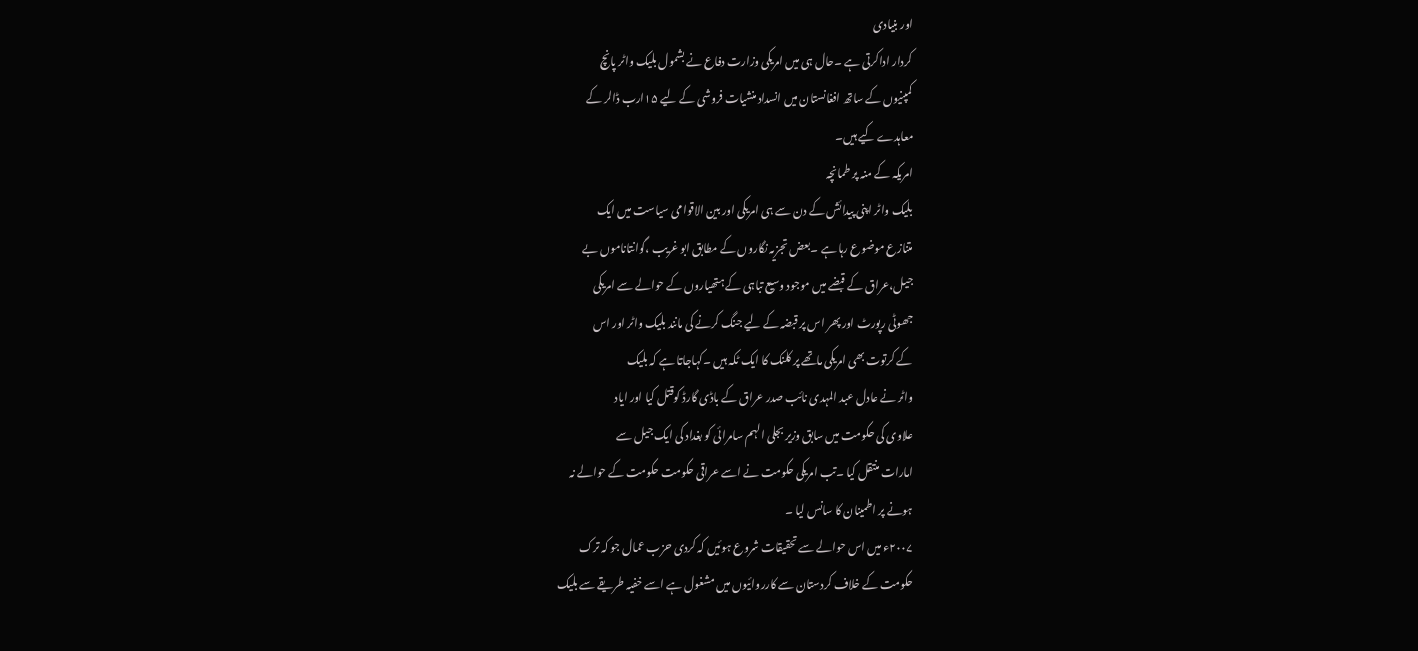اور بنیادی
کردار اداکرتی ہے ۔حال ہی میں امریکی وزارت دفاع نے بشمول بلیک واٹر پانچ
کمپنیوں کے ساتھ افغانستان میں انسداد منشیات فروشی کے لیے ۱۵ارب ڈالر کے
معاہدے کیے ہیں۔
امریکہ کے منہ پر طمانچہ
بلیک واٹر اپنی پیدائش کے دن سے ہی امریکی اور بین الاقوامی سیاست میں ایک
متنازع موضوع رہا ہے ۔بعض تجزیہ نگاروں کے مطابق ابو غریب ،گوانتاناموں بے
جیل،عراق کے قبضے میں موجود وسیع تباہی کے ہتھیاروں کے حوالے سے امریکی
جھوٹی رپورٹ اور پھر اس پر قبضہ کے لیے جنگ کرنے کی مانند بلیک واٹر اور اس
کے کرتوت بھی امریکی ماتھے پر کلنک کا ایک ٹکہ ہیں ۔کہاجاتا ہے کہ بلیک
واٹر نے عادل عبد المہدی نائب صدر عراق کے باڈی گارڈ کوقتل کیا اور ایاد
علاوی کی حکومت میں سابق وزیر بجلی الہم سامرائی کو بغداد کی ایک جیل سے
امارات منتقل کیا ۔تب امریکی حکومت نے اسے عراقی حکومت حکومت کے حوالے نہ
ہونے پر اطمینان کا سانس لیا ۔
۲۰۰۷ء میں اس حوالے سے تحقیقات شروع ہوئیں کہ کردی حزب عمال جو کہ ترک
حکومت کے خلاف کردستان سے کارروائیوں میں مشغول ہے اسے خفیہ طریقے سے بلیک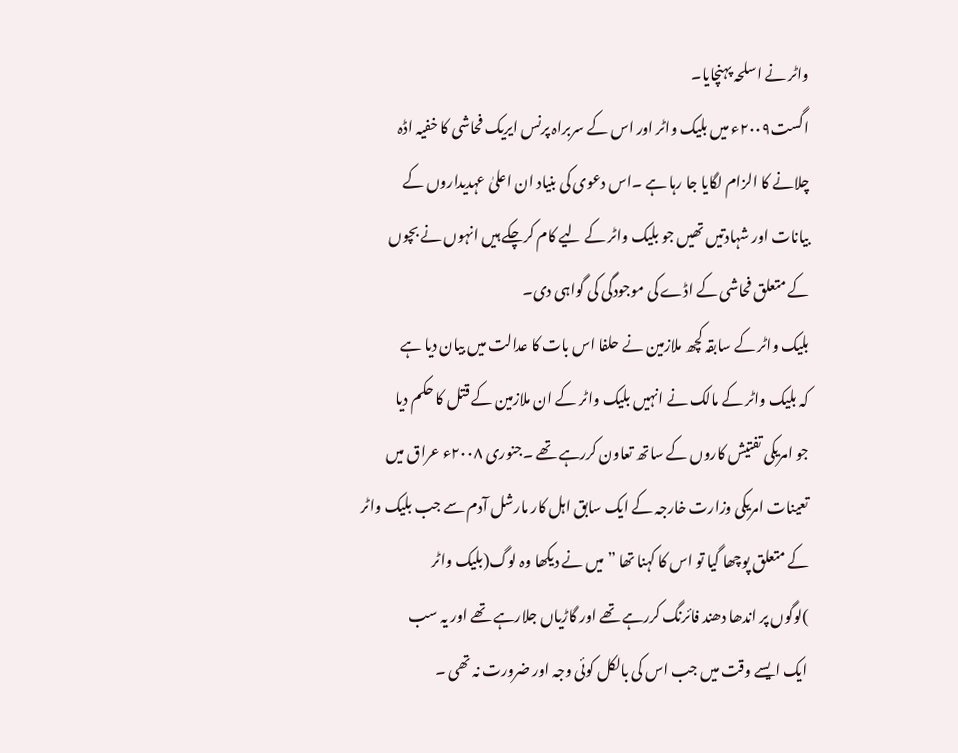واٹر نے اسلحہ پہنچایا۔
اگست۲۰۰۹ء میں بلیک واٹر اور اس کے سربراہ پرنس ایریک فحاشی کا خفیہ اڈہ
چلانے کا الزام لگایا جا رہا ہے ۔اس دعوی کی بنیاد ان اعلیٰ عہدیداروں کے
بیانات اور شہادتیں تھیں جو بلیک واٹر کے لیے کام کرچکے ہیں انہوں نے بچوں
کے متعلق فحاشی کے اڈے کی موجودگی کی گواہی دی۔
بلیک واٹر کے سابقہ کچھ ملازمین نے حلفا اس بات کا عدالت میں بیان دیا ہے
کہ بلیک واٹر کے مالک نے انہیں بلیک واٹر کے ان ملازمین کے قتل کا حکم دیا
جو امریکی تفتیش کاروں کے ساتھ تعاون کررہے تھے ۔جنوری ۲۰۰۸ء عراق میں
تعینات امریکی وزارت خارجہ کے ایک سابق اہل کار مارشل آدم سے جب بلیک واٹر
کے متعلق پوچھا گیا تو اس کا کہنا تھا ”میں نے دیکھا وہ لوگ(بلیک واٹر
)لوگوں پر اندھا دھند فائرنگ کررہے تھے اور گاڑیاں جلارہے تھے اور یہ سب
ایک ایسے وقت میں جب اس کی بالکل کوئی وجہ اور ضرورت نہ تھی ۔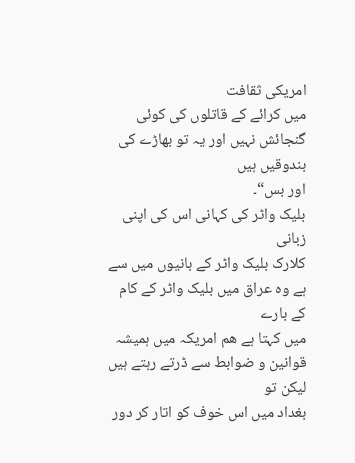امریکی ثقافت
میں کرائے کے قاتلوں کی کوئی گنجائش نہیں اور یہ تو بھاڑے کی بندوقیں ہیں
اور بس“۔
بلیک واٹر کی کہانی اس کی اپنی زبانی
کلارک بلیک واٹر کے بانیوں میں سے ہے وہ عراق میں بلیک واٹر کے کام کے بارے
میں کہتا ہے ھم امریکہ میں ہمیشہ قوانین و ضوابط سے ڈرتے رہتے ہیں لیکن تو
بغداد میں اس خوف کو اتار کر دور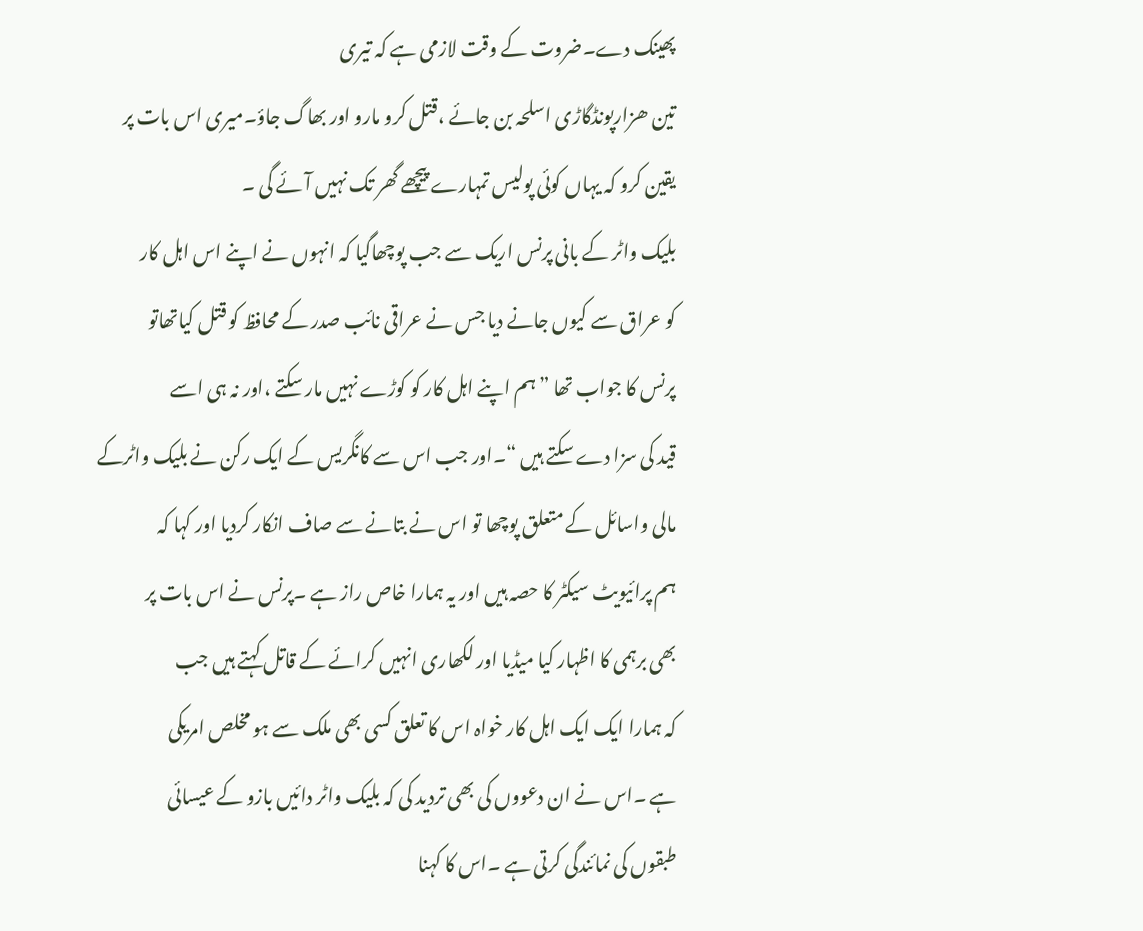پھینک دے۔ضروت کے وقت لازمی ہے کہ تیری
تین ھزارپونڈگاڑی اسلحہ بن جائے ،قتل کرو مارو اور بھاگ جاؤ۔میری اس بات پر
یقین کرو کہ یہاں کوئی پولیس تمہارے پیچھے گھر تک نہیں آئے گی ۔
بلیک واٹر کے بانی پرنس اریک سے جب پوچھاگیا کہ انہوں نے اپنے اس اہل کار
کو عراق سے کیوں جانے دیا جس نے عراقی نائب صدر کے محافظ کو قتل کیاتھاتو
پرنس کا جواب تھا ”ہم اپنے اہل کار کو کوڑے نہیں مار سکتے ،اور نہ ہی اسے
قید کی سزا دے سکتے ہیں “۔اور جب اس سے کانگریس کے ایک رکن نے بلیک واٹرکے
مالی واسائل کے متعلق پوچھا تو اس نے بتانے سے صاف انکار کردیا اور کہا کہ
ہم پرائیویٹ سیکٹر کا حصہ ہیں اور یہ ہمارا خاص راز ہے ۔پرنس نے اس بات پر
بھی برہمی کا اظہار کیا میڈیا اور لکھاری انہیں کرائے کے قاتل کہتے ہیں جب
کہ ہمارا ایک ایک اہل کار خواہ اس کا تعلق کسی بھی ملک سے ہو مخلص امریکی
ہے ۔اس نے ان دعووں کی بھی تردید کی کہ بلیک واٹر دائیں بازو کے عیسائی
طبقوں کی نمائندگی کرتی ہے ۔اس کا کہنا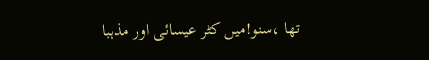تھا ،سنو!میں کٹر عیسائی اور مذہبا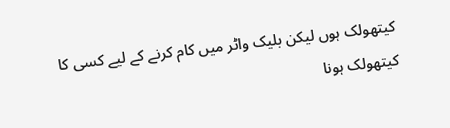کیتھولک ہوں لیکن بلیک واٹر میں کام کرنے کے لیے کسی کا کیتھولک ہونا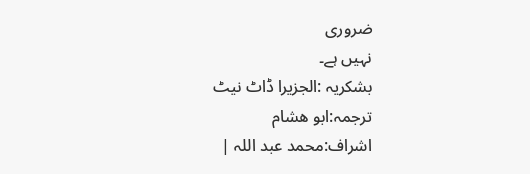ضروری
نہیں ہے۔
بشکریہ :الجزیرا ڈاٹ نیٹ
ترجمہ:ابو ھشام
اشراف:محمد عبد اللہ |